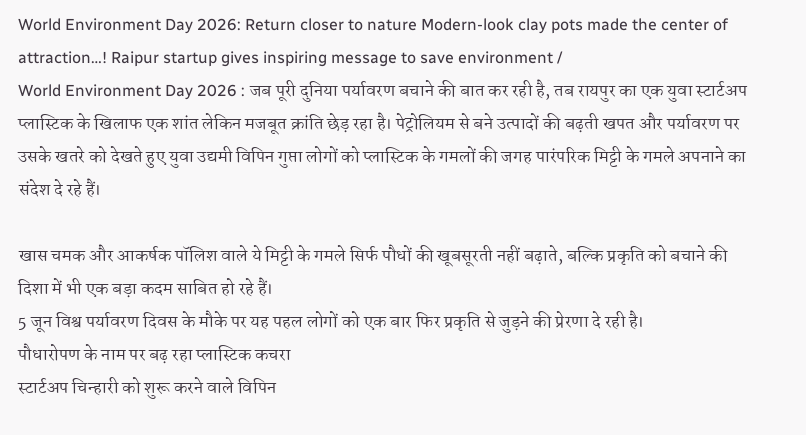World Environment Day 2026: Return closer to nature Modern-look clay pots made the center of attraction…! Raipur startup gives inspiring message to save environment /
World Environment Day 2026 : जब पूरी दुनिया पर्यावरण बचाने की बात कर रही है, तब रायपुर का एक युवा स्टार्टअप प्लास्टिक के खिलाफ एक शांत लेकिन मजबूत क्रांति छेड़ रहा है। पेट्रोलियम से बने उत्पादों की बढ़ती खपत और पर्यावरण पर उसके खतरे को देखते हुए युवा उद्यमी विपिन गुप्ता लोगों को प्लास्टिक के गमलों की जगह पारंपरिक मिट्टी के गमले अपनाने का संदेश दे रहे हैं।

खास चमक और आकर्षक पॉलिश वाले ये मिट्टी के गमले सिर्फ पौधों की खूबसूरती नहीं बढ़ाते, बल्कि प्रकृति को बचाने की दिशा में भी एक बड़ा कदम साबित हो रहे हैं।
5 जून विश्व पर्यावरण दिवस के मौके पर यह पहल लोगों को एक बार फिर प्रकृति से जुड़ने की प्रेरणा दे रही है।
पौधारोपण के नाम पर बढ़ रहा प्लास्टिक कचरा
स्टार्टअप चिन्हारी को शुरू करने वाले विपिन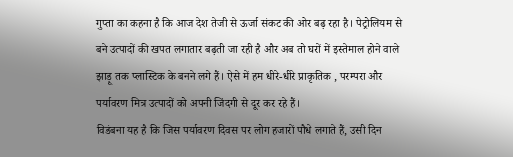गुप्ता का कहना है कि आज देश तेजी से ऊर्जा संकट की ओर बढ़ रहा है। पेट्रोलियम से बने उत्पादों की खपत लगातार बढ़ती जा रही है और अब तो घरों में इस्तेमाल होने वाले झाड़ू तक प्लास्टिक के बनने लगे हैं। ऐसे में हम धीरे-धीरे प्राकृतिक , परम्परा और पर्यावरण मित्र उत्पादों को अपनी जिंदगी से दूर कर रहे हैं।
विडंबना यह है कि जिस पर्यावरण दिवस पर लोग हजारों पौधे लगाते हैं, उसी दिन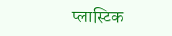प्लास्टिक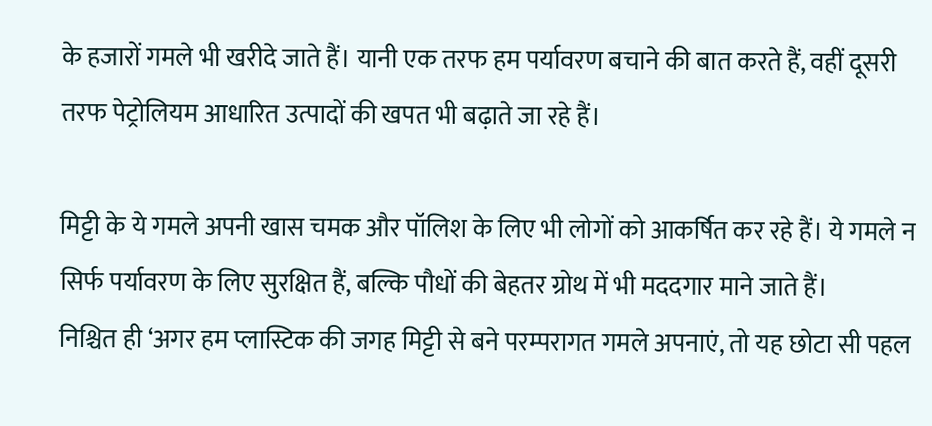के हजारों गमले भी खरीदे जाते हैं। यानी एक तरफ हम पर्यावरण बचाने की बात करते हैं, वहीं दूसरी तरफ पेट्रोलियम आधारित उत्पादों की खपत भी बढ़ाते जा रहे हैं।

मिट्टी के ये गमले अपनी खास चमक और पॉलिश के लिए भी लोगों को आकर्षित कर रहे हैं। ये गमले न सिर्फ पर्यावरण के लिए सुरक्षित हैं, बल्कि पौधों की बेहतर ग्रोथ में भी मददगार माने जाते हैं।
निश्चित ही ‘अगर हम प्लास्टिक की जगह मिट्टी से बने परम्परागत गमले अपनाएं, तो यह छोटा सी पहल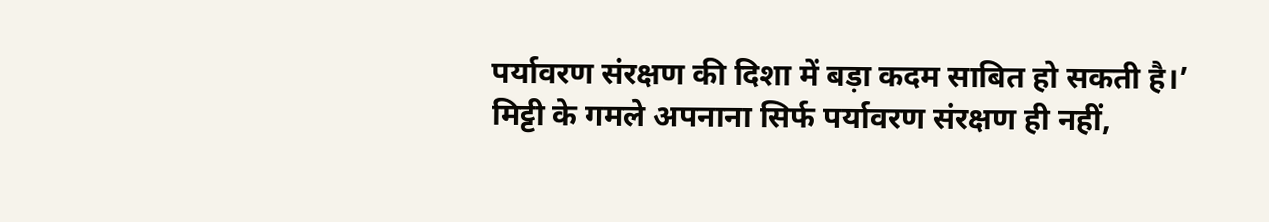पर्यावरण संरक्षण की दिशा में बड़ा कदम साबित हो सकती है।’
मिट्टी के गमले अपनाना सिर्फ पर्यावरण संरक्षण ही नहीं,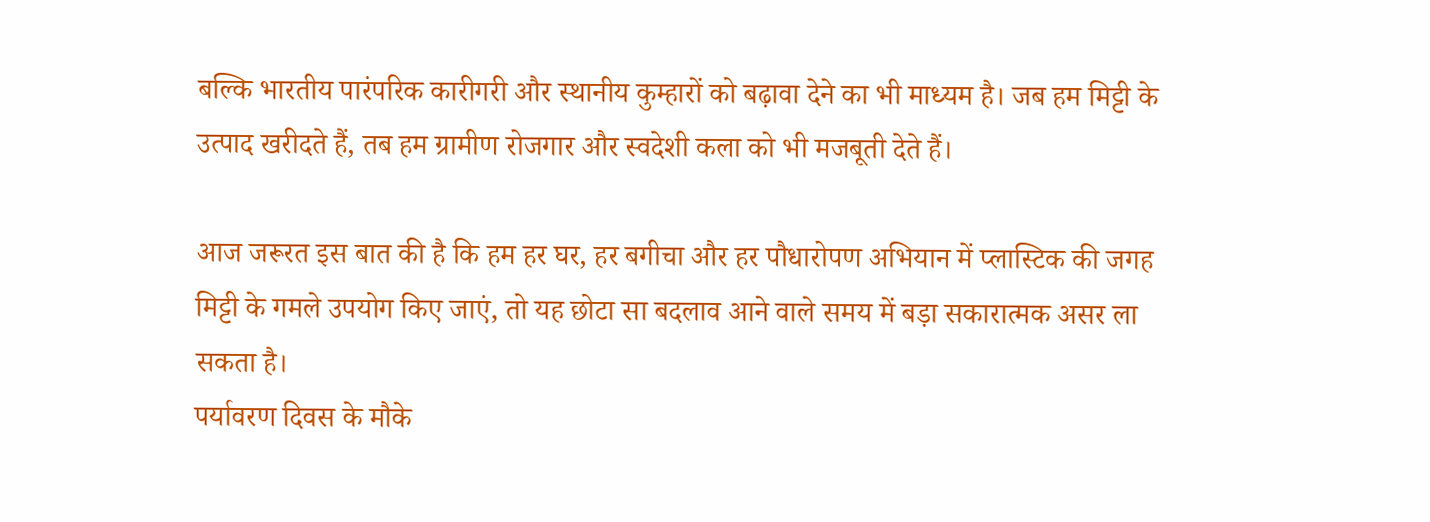बल्कि भारतीय पारंपरिक कारीगरी और स्थानीय कुम्हारों को बढ़ावा देने का भी माध्यम है। जब हम मिट्टी के उत्पाद खरीदते हैं, तब हम ग्रामीण रोजगार और स्वदेशी कला को भी मजबूती देते हैं।

आज जरूरत इस बात की है कि हम हर घर, हर बगीचा और हर पौधारोपण अभियान में प्लास्टिक की जगह मिट्टी के गमले उपयोग किए जाएं, तो यह छोटा सा बदलाव आने वाले समय में बड़ा सकारात्मक असर ला सकता है।
पर्यावरण दिवस के मौके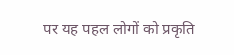पर यह पहल लोगों को प्रकृति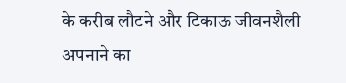के करीब लौटने और टिकाऊ जीवनशैली अपनाने का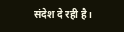संदेश दे रही है।